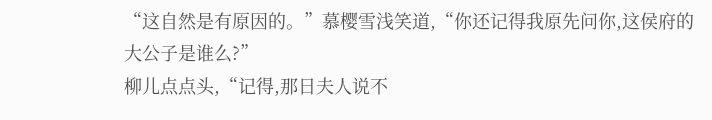“这自然是有原因的。”慕樱雪浅笑道,“你还记得我原先问你,这侯府的大公子是谁么?”
柳儿点点头,“记得,那日夫人说不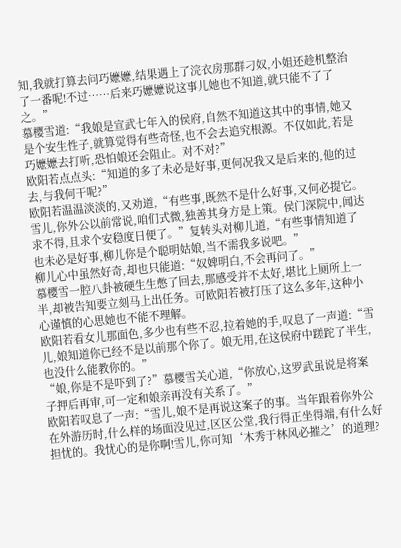知,我就打算去问巧嬷嬷,结果遇上了浣衣房那群刁奴,小姐还趁机整治了一番呢!不过……后来巧嬷嬷说这事儿她也不知道,就只能不了了之。”
慕樱雪道:“我娘是宣武七年入的侯府,自然不知道这其中的事情,她又是个安生性子,就算觉得有些奇怪,也不会去追究根源。不仅如此,若是巧嬷嬷去打听,恐怕娘还会阻止。对不对?”
欧阳若点点头:“知道的多了未必是好事,更何况我又是后来的,他的过去,与我何干呢?”
欧阳若温温淡淡的,又劝道,“有些事,既然不是什么好事,又何必提它。雪儿,你外公以前常说,咱们式微,独善其身方是上策。侯门深院中,闻达求不得,且求个安稳度日便了。”复转头对柳儿道,“有些事情知道了也未必是好事,柳儿你是个聪明姑娘,当不需我多说吧。”
柳儿心中虽然好奇,却也只能道:“奴婢明白,不会再问了。”
慕樱雪一腔八卦被硬生生憋了回去,那感受并不太好,堪比上厕所上一半,却被告知要立刻马上出任务。可欧阳若被打压了这么多年,这种小心谨慎的心思她也不能不理解。
欧阳若看女儿那面色,多少也有些不忍,拉着她的手,叹息了一声道:“雪儿,娘知道你已经不是以前那个你了。娘无用,在这侯府中蹉跎了半生,也没什么能教你的。”
“娘,你是不是吓到了?”慕樱雪关心道,“你放心,这罗武虽说是将案子押后再审,可一定和娘亲再没有关系了。”
欧阳若叹息了一声:“雪儿,娘不是再说这案子的事。当年跟着你外公在外游历时,什么样的场面没见过,区区公堂,我行得正坐得端,有什么好担忧的。我忧心的是你啊!雪儿,你可知‘木秀于林风必摧之’的道理?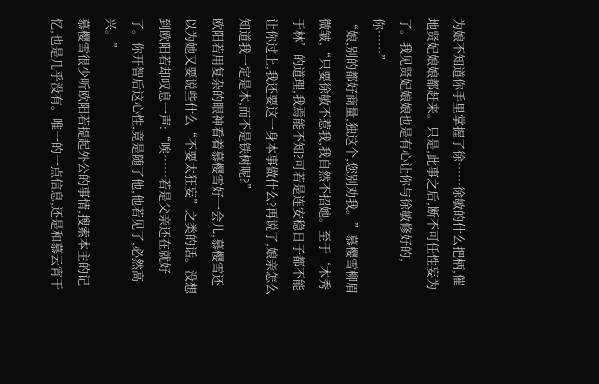为娘不知道你手里掌握了徐……徐敏的什么把柄,催地贤妃娘娘都赶来。只是,此事之后,断不可任性妄为了。我见贤妃娘娘也是有心让你与徐敏修好的,你……”
“娘,别的都好商量,独这个,您别劝我。”慕樱雪柳眉微皱,“只要徐敏不惹我,我自然不招她。至于‘木秀于林’的道理,我焉能不知?可若是连安稳日子都不能让你过上,我还要这一身本事做什么?再说了,娘亲怎么知道我一定是木,而不是铁树呢?”
欧阳若用复杂的眼神看着慕樱雪好一会儿,慕樱雪还以为她又要说些什么“不要太狂妄”之类的话。没想到欧阳若却叹息一声:“唉……若是父亲还在就好了。你开智后这心性,竟是随了他,他若见了,必然高兴。”
慕樱雪很少听欧阳若提起外公的事情,搜索本主的记忆,也是几乎没有。唯一的一点信息,还是和慕云宵干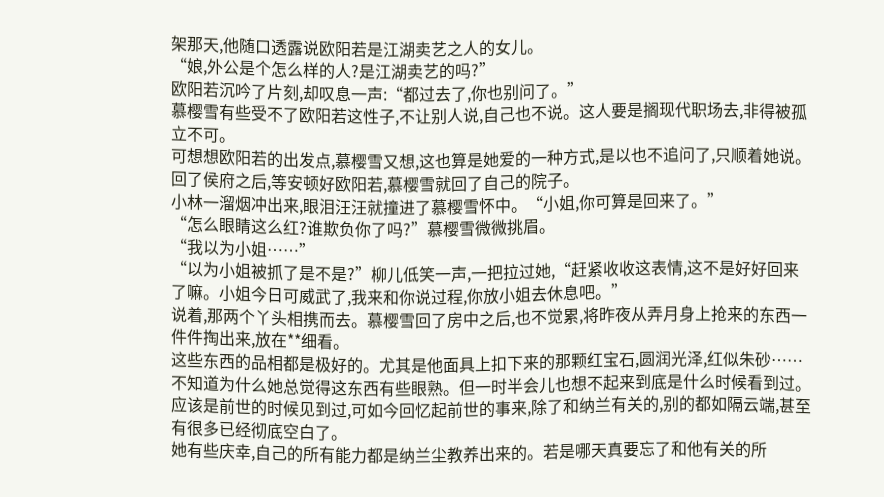架那天,他随口透露说欧阳若是江湖卖艺之人的女儿。
“娘,外公是个怎么样的人?是江湖卖艺的吗?”
欧阳若沉吟了片刻,却叹息一声:“都过去了,你也别问了。”
慕樱雪有些受不了欧阳若这性子,不让别人说,自己也不说。这人要是搁现代职场去,非得被孤立不可。
可想想欧阳若的出发点,慕樱雪又想,这也算是她爱的一种方式,是以也不追问了,只顺着她说。
回了侯府之后,等安顿好欧阳若,慕樱雪就回了自己的院子。
小林一溜烟冲出来,眼泪汪汪就撞进了慕樱雪怀中。“小姐,你可算是回来了。”
“怎么眼睛这么红?谁欺负你了吗?”慕樱雪微微挑眉。
“我以为小姐……”
“以为小姐被抓了是不是?”柳儿低笑一声,一把拉过她,“赶紧收收这表情,这不是好好回来了嘛。小姐今日可威武了,我来和你说过程,你放小姐去休息吧。”
说着,那两个丫头相携而去。慕樱雪回了房中之后,也不觉累,将昨夜从弄月身上抢来的东西一件件掏出来,放在**细看。
这些东西的品相都是极好的。尤其是他面具上扣下来的那颗红宝石,圆润光泽,红似朱砂……
不知道为什么她总觉得这东西有些眼熟。但一时半会儿也想不起来到底是什么时候看到过。
应该是前世的时候见到过,可如今回忆起前世的事来,除了和纳兰有关的,别的都如隔云端,甚至有很多已经彻底空白了。
她有些庆幸,自己的所有能力都是纳兰尘教养出来的。若是哪天真要忘了和他有关的所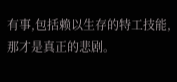有事,包括赖以生存的特工技能,那才是真正的悲剧。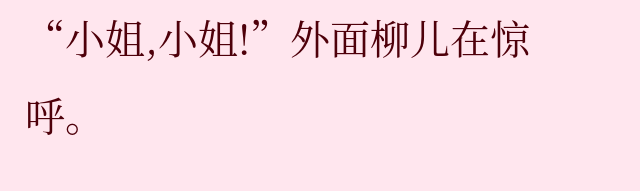“小姐,小姐!”外面柳儿在惊呼。